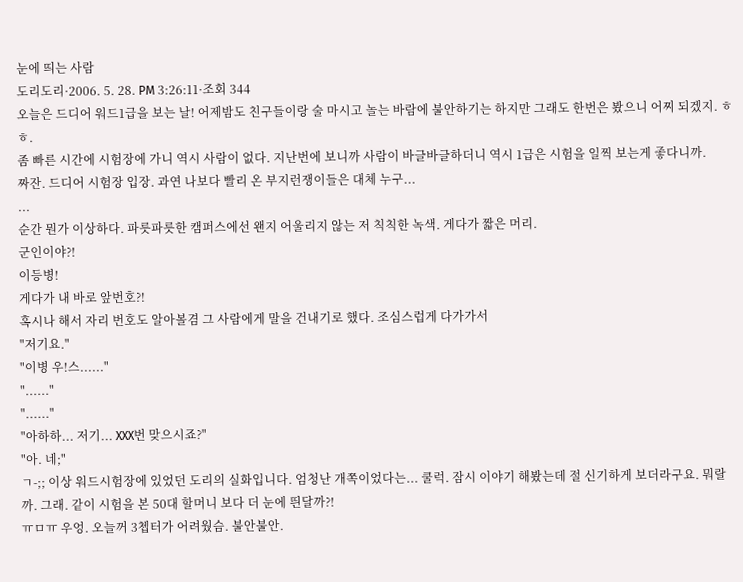눈에 띄는 사람
도리도리·2006. 5. 28. PM 3:26:11·조회 344
오늘은 드디어 워드1급을 보는 날! 어제밤도 친구들이랑 술 마시고 놀는 바람에 불안하기는 하지만 그래도 한번은 봤으니 어찌 되겠지. ㅎㅎ.
좀 빠른 시간에 시험장에 가니 역시 사람이 없다. 지난번에 보니까 사람이 바글바글하더니 역시 1급은 시험을 일찍 보는게 좋다니까.
짜잔. 드디어 시험장 입장. 과연 나보다 빨리 온 부지런쟁이들은 대체 누구...
...
순간 뭔가 이상하다. 파릇파릇한 캠퍼스에선 왠지 어울리지 않는 저 칙칙한 녹색. 게다가 짧은 머리.
군인이야?!
이등병!
게다가 내 바로 앞번호?!
혹시나 해서 자리 번호도 알아볼겸 그 사람에게 말을 건내기로 했다. 조심스럽게 다가가서
"저기요."
"이병 우!스......"
"......"
"......"
"아하하... 저기... XXX번 맞으시죠?"
"아. 네;"
ㄱ-;; 이상 워드시험장에 있었던 도리의 실화입니다. 엄청난 개쪽이었다는... 쿨럭. 잠시 이야기 해봤는데 절 신기하게 보더라구요. 뭐랄까. 그래. 같이 시험을 본 50대 할머니 보다 더 눈에 띈달까?!
ㅠㅁㅠ 우엉. 오늘꺼 3쳅터가 어려웠슴. 불안불안.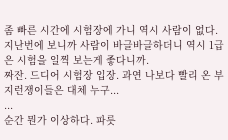좀 빠른 시간에 시험장에 가니 역시 사람이 없다. 지난번에 보니까 사람이 바글바글하더니 역시 1급은 시험을 일찍 보는게 좋다니까.
짜잔. 드디어 시험장 입장. 과연 나보다 빨리 온 부지런쟁이들은 대체 누구...
...
순간 뭔가 이상하다. 파릇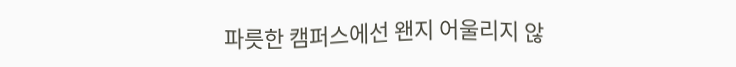파릇한 캠퍼스에선 왠지 어울리지 않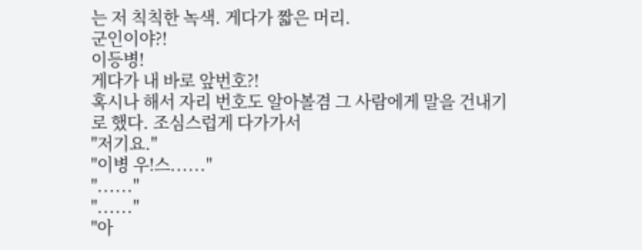는 저 칙칙한 녹색. 게다가 짧은 머리.
군인이야?!
이등병!
게다가 내 바로 앞번호?!
혹시나 해서 자리 번호도 알아볼겸 그 사람에게 말을 건내기로 했다. 조심스럽게 다가가서
"저기요."
"이병 우!스......"
"......"
"......"
"아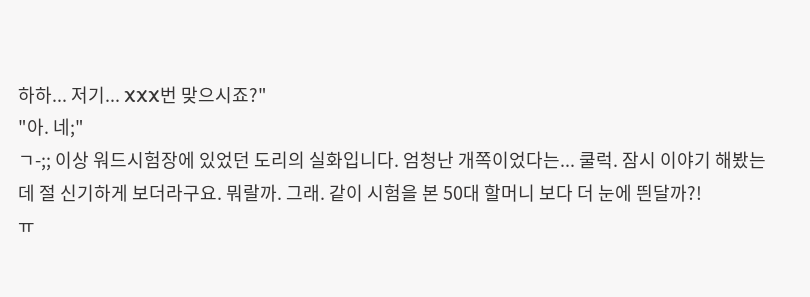하하... 저기... XXX번 맞으시죠?"
"아. 네;"
ㄱ-;; 이상 워드시험장에 있었던 도리의 실화입니다. 엄청난 개쪽이었다는... 쿨럭. 잠시 이야기 해봤는데 절 신기하게 보더라구요. 뭐랄까. 그래. 같이 시험을 본 50대 할머니 보다 더 눈에 띈달까?!
ㅠ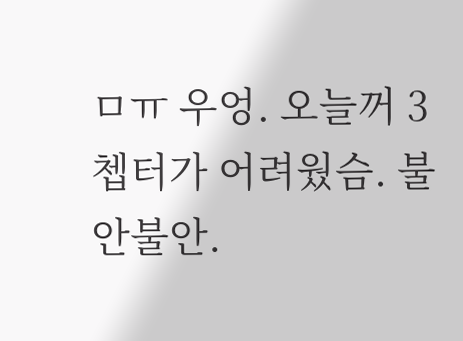ㅁㅠ 우엉. 오늘꺼 3쳅터가 어려웠슴. 불안불안.